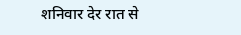शनिवार देर रात से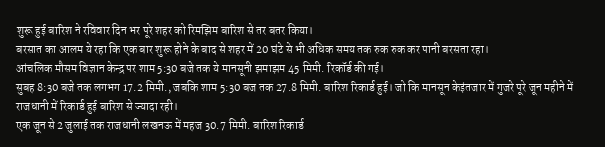शुरू हुई बारिश ने रविवार दिन भर पूरे शहर को रिमझिम बारिश से तर बतर किया।
बरसात का आलम ये रहा कि एक बार शुरू होने के बाद से शहर में 20 घंटे से भी अधिक समय तक रुक रुक कर पानी बरसता रहा।
आंचलिक मौसम विज्ञान केन्द्र पर शाम 5:30 बजे तक ये मानसूनी झमाझम 45 मिमी. रिकॉर्ड की गई।
सुबह 8:30 बजे तक लगभग 17.2 मिमी., जबकि शाम 5:30 बज तक 27.8 मिमी. बारिश रिकार्ड हुई। जो कि मानसून केइंतजार में गुजरे पूरे जून महीने में राजधानी में रिकार्ड हुई बारिश से ज्यादा रही।
एक जून से 2 जुलाई तक राजधानी लखनऊ में महज 30.7 मिमी. बारिश रिकार्ड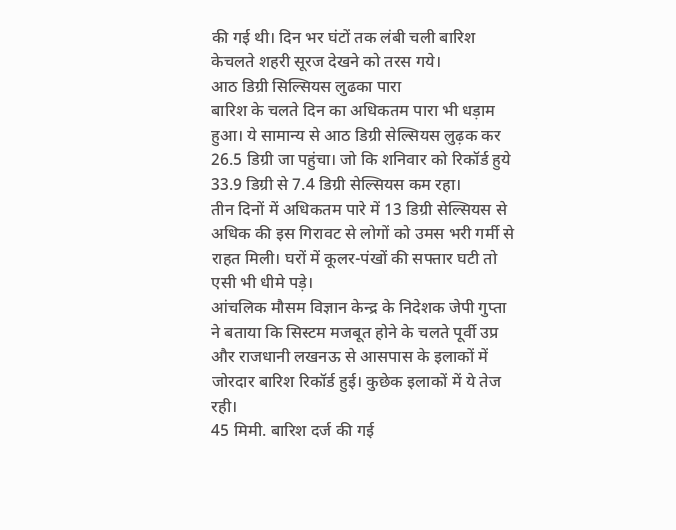की गई थी। दिन भर घंटों तक लंबी चली बारिश केचलते शहरी सूरज देखने को तरस गये।
आठ डिग्री सिल्सियस लुढका पारा
बारिश के चलते दिन का अधिकतम पारा भी धड़ाम हुआ। ये सामान्य से आठ डिग्री सेल्सियस लुढ़क कर 26.5 डिग्री जा पहुंचा। जो कि शनिवार को रिकॉर्ड हुये 33.9 डिग्री से 7.4 डिग्री सेल्सियस कम रहा।
तीन दिनों में अधिकतम पारे में 13 डिग्री सेल्सियस से अधिक की इस गिरावट से लोगों को उमस भरी गर्मी से राहत मिली। घरों में कूलर-पंखों की सफ्तार घटी तो एसी भी धीमे पड़े।
आंचलिक मौसम विज्ञान केन्द्र के निदेशक जेपी गुप्ता ने बताया कि सिस्टम मजबूत होने के चलते पूर्वी उप्र और राजधानी लखनऊ से आसपास के इलाकों में जोरदार बारिश रिकॉर्ड हुई। कुछेक इलाकों में ये तेज रही।
45 मिमी. बारिश दर्ज की गई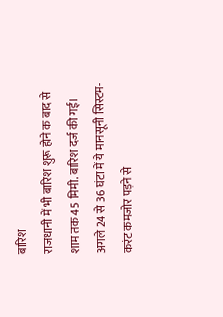बारिश
राजधानी में भी बारिश शुरू होने क बाद से शाम तक 45 मिमी. बारिश दर्ज की गई।
अगले 24 से 36 घंटा में ये मानसूनी सिस्टम-करंट कमजोर पड़ने से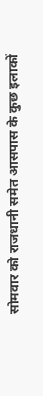सोमवार को राजधानी समेत आसपास के कुछ इलाकों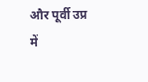और पूर्वी उप्र में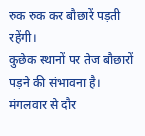रुक रुक कर बौछारें पड़ती रहेंगी।
कुछेक स्थानों पर तेज बौछारों पड़ने की संभावना है। मंगलवार से दौर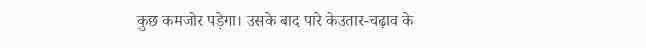कुछ कमजोर पड़ेगा। उसके बाद पारे केउतार-चढ़ाव के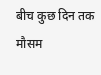बीच कुछ दिन तक मौसम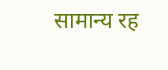सामान्य रह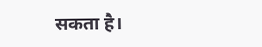सकता है।